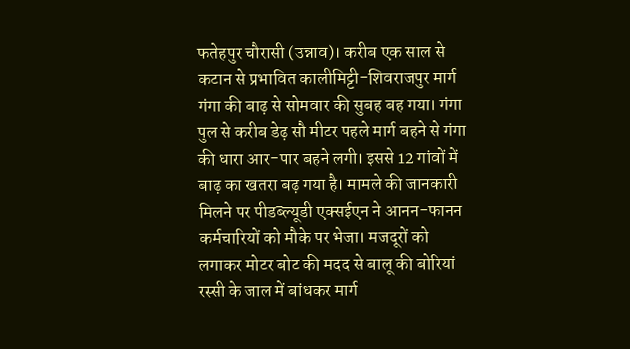फतेहपुर चौरासी (उन्नाव)। करीब एक साल से कटान से प्रभावित कालीमिट्टी-शिवराजपुर मार्ग गंगा की बाढ़ से सोमवार की सुबह बह गया। गंगा पुल से करीब डेढ़ सौ मीटर पहले मार्ग बहने से गंगा की धारा आर-पार बहने लगी। इससे 12 गांवों में बाढ़ का खतरा बढ़ गया है। मामले की जानकारी मिलने पर पीडब्ल्यूडी एक्सईएन ने आनन-फानन कर्मचारियों को मौके पर भेजा। मजदूरों को लगाकर मोटर बोट की मदद से बालू की बोरियां रस्सी के जाल में बांधकर मार्ग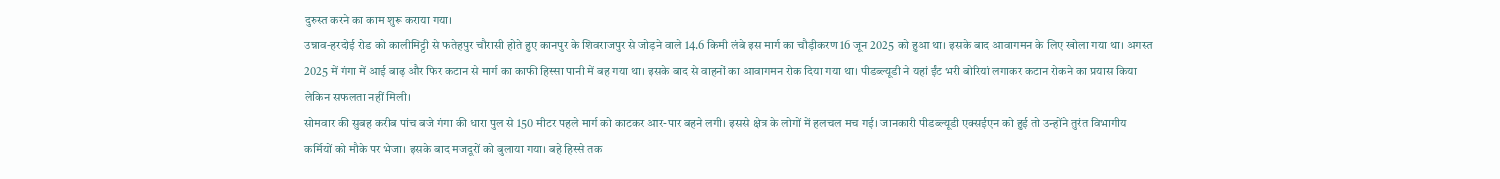दुरुस्त करने का काम शुरू कराया गया।
उन्नाव-हरदोई रोड को कालीमिट्टी से फतेहपुर चौरासी होते हुए कानपुर के शिवराजपुर से जोड़ने वाले 14.6 किमी लंबे इस मार्ग का चौड़ीकरण 16 जून 2025 को हुआ था। इसके बाद आवागमन के लिए खोला गया था। अगस्त 2025 में गंगा में आई बाढ़ और फिर कटान से मार्ग का काफी हिस्सा पानी में बह गया था। इसके बाद से वाहनों का आवागमन रोक दिया गया था। पीडब्ल्यूडी ने यहां ईंट भरी बोरियां लगाकर कटान रोकने का प्रयास किया लेकिन सफलता नहीं मिली।
सोमवार की सुबह करीब पांच बजे गंगा की धारा पुल से 150 मीटर पहले मार्ग को काटकर आर-पार बहने लगी। इससे क्षेत्र के लोगों में हलचल मच गई। जानकारी पीडब्ल्यूडी एक्सईएन को हुई तो उन्होंने तुरंत विभागीय कर्मियों को मौके पर भेजा। इसके बाद मजदूरों को बुलाया गया। बहे हिस्से तक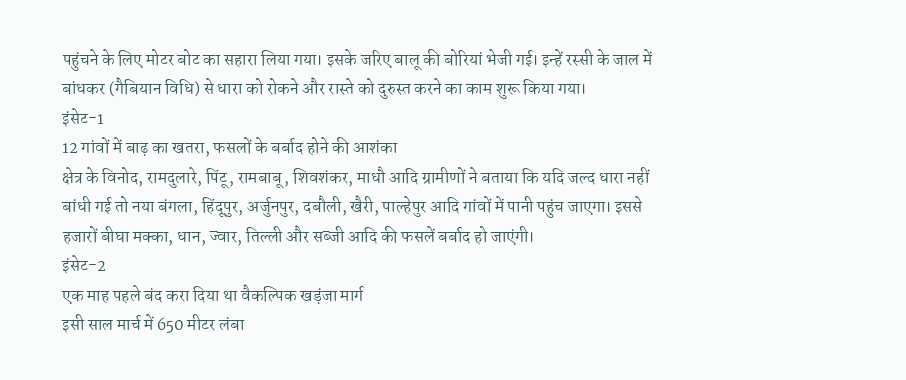पहुंचने के लिए मोटर बोट का सहारा लिया गया। इसके जरिए बालू की बोरियां भेजी गई। इन्हें रस्सी के जाल में बांधकर (गैबियान विधि) से धारा को रोकने और रास्ते को दुरुस्त करने का काम शुरू किया गया।
इंसेट-1
12 गांवों में बाढ़ का खतरा, फसलों के बर्बाद होने की आशंका
क्षेत्र के विनोद, रामदुलारे, पिंटू, रामबाबू, शिवशंकर, माधौ आदि ग्रामीणों ने बताया कि यदि जल्द धारा नहीं बांधी गई तो नया बंगला, हिंदूपुर, अर्जुनपुर, दबौली, खैरी, पाल्हेपुर आदि गांवों में पानी पहुंच जाएगा। इससे हजारों बीघा मक्का, धान, ज्वार, तिल्ली और सब्जी आदि की फसलें बर्बाद हो जाएंगी।
इंसेट-2
एक माह पहले बंद करा दिया था वैकल्पिक खड़ंजा मार्ग
इसी साल मार्च में 650 मीटर लंबा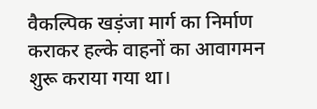वैकल्पिक खड़ंजा मार्ग का निर्माण कराकर हल्के वाहनों का आवागमन शुरू कराया गया था।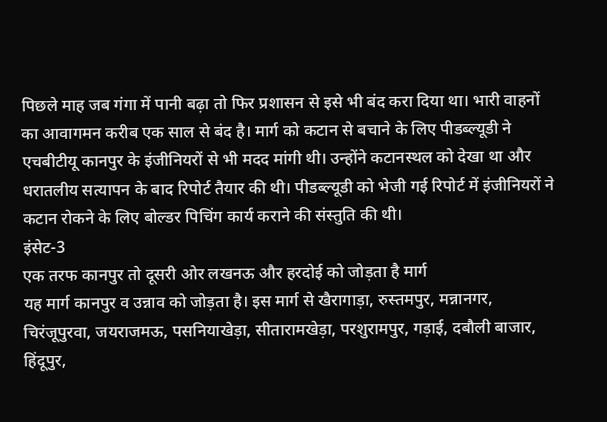पिछले माह जब गंगा में पानी बढ़ा तो फिर प्रशासन से इसे भी बंद करा दिया था। भारी वाहनों का आवागमन करीब एक साल से बंद है। मार्ग को कटान से बचाने के लिए पीडब्ल्यूडी ने एचबीटीयू कानपुर के इंजीनियरों से भी मदद मांगी थी। उन्होंने कटानस्थल को देखा था और धरातलीय सत्यापन के बाद रिपोर्ट तैयार की थी। पीडब्ल्यूडी को भेजी गई रिपोर्ट में इंजीनियरों ने कटान रोकने के लिए बोल्डर पिचिंग कार्य कराने की संस्तुति की थी।
इंसेट-3
एक तरफ कानपुर तो दूसरी ओर लखनऊ और हरदोई को जोड़ता है मार्ग
यह मार्ग कानपुर व उन्नाव को जोड़ता है। इस मार्ग से खैरागाड़ा, रुस्तमपुर, मन्नानगर, चिरंजूपुरवा, जयराजमऊ, पसनियाखेड़ा, सीतारामखेड़ा, परशुरामपुर, गड़ाई, दबौली बाजार, हिंदूपुर,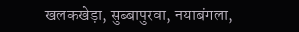खलकखेड़ा, सुब्बापुरवा, नयाबंगला,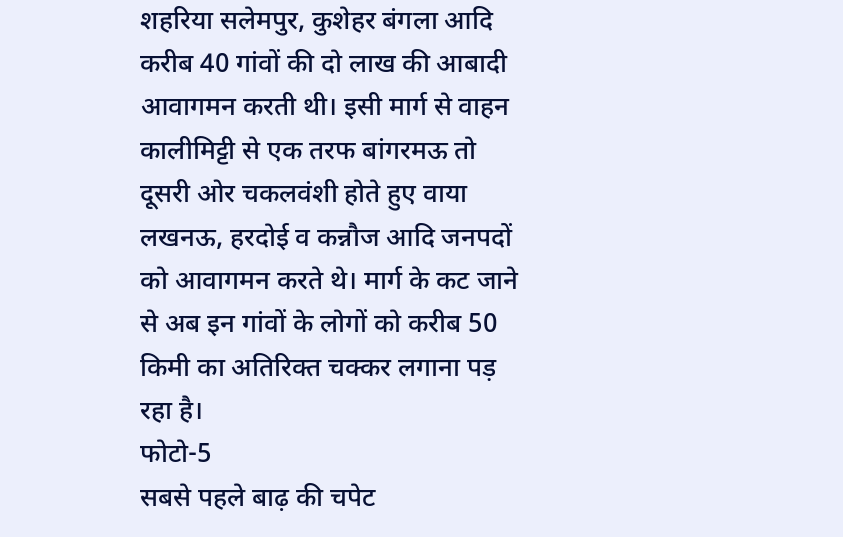शहरिया सलेमपुर, कुशेहर बंगला आदि करीब 40 गांवों की दो लाख की आबादी आवागमन करती थी। इसी मार्ग से वाहन कालीमिट्टी से एक तरफ बांगरमऊ तो दूसरी ओर चकलवंशी होते हुए वाया लखनऊ, हरदोई व कन्नौज आदि जनपदों को आवागमन करते थे। मार्ग के कट जाने से अब इन गांवों के लोगों को करीब 50 किमी का अतिरिक्त चक्कर लगाना पड़ रहा है।
फोटो-5
सबसे पहले बाढ़ की चपेट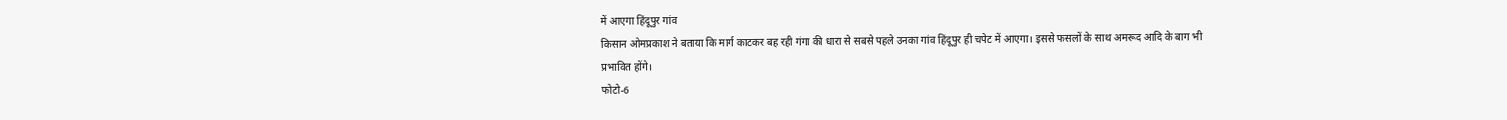में आएगा हिंदूपुर गांव
किसान ओमप्रकाश ने बताया कि मार्ग काटकर बह रही गंगा की धारा से सबसे पहले उनका गांव हिंदूपुर ही चपेट में आएगा। इससे फसलों के साथ अमरूद आदि के बाग भी प्रभावित होंगे।
फोटो-6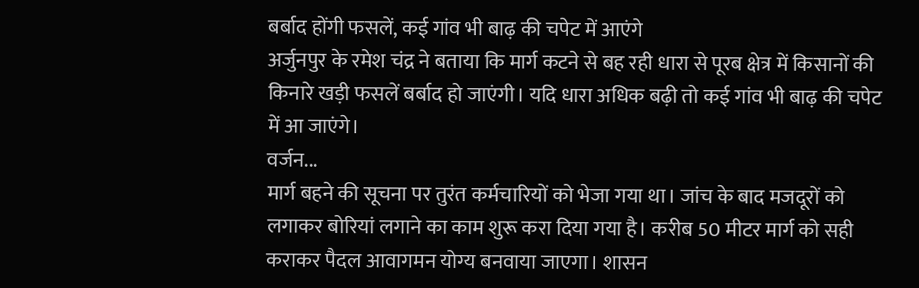बर्बाद होंगी फसलें, कई गांव भी बाढ़ की चपेट में आएंगे
अर्जुनपुर के रमेश चंद्र ने बताया कि मार्ग कटने से बह रही धारा से पूरब क्षेत्र में किसानों की किनारे खड़ी फसलें बर्बाद हो जाएंगी। यदि धारा अधिक बढ़ी तो कई गांव भी बाढ़ की चपेट में आ जाएंगे।
वर्जन...
मार्ग बहने की सूचना पर तुरंत कर्मचारियों को भेजा गया था। जांच के बाद मजदूरों को लगाकर बोरियां लगाने का काम शुरू करा दिया गया है। करीब 50 मीटर मार्ग को सही कराकर पैदल आवागमन योग्य बनवाया जाएगा। शासन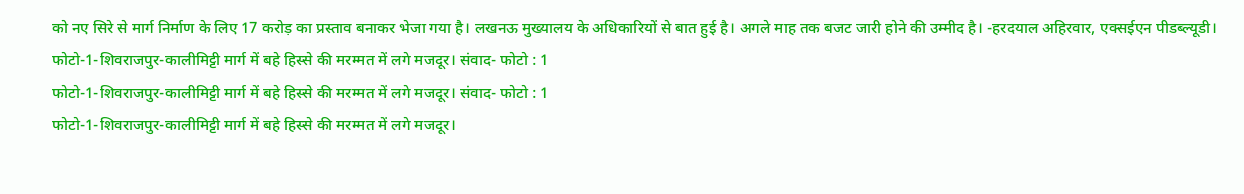को नए सिरे से मार्ग निर्माण के लिए 17 करोड़ का प्रस्ताव बनाकर भेजा गया है। लखनऊ मुख्यालय के अधिकारियों से बात हुई है। अगले माह तक बजट जारी होने की उम्मीद है। -हरदयाल अहिरवार, एक्सईएन पीडब्ल्यूडी।
फोटो-1-शिवराजपुर-कालीमिट्टी मार्ग में बहे हिस्से की मरम्मत में लगे मजदूर। संवाद- फोटो : 1
फोटो-1-शिवराजपुर-कालीमिट्टी मार्ग में बहे हिस्से की मरम्मत में लगे मजदूर। संवाद- फोटो : 1
फोटो-1-शिवराजपुर-कालीमिट्टी मार्ग में बहे हिस्से की मरम्मत में लगे मजदूर।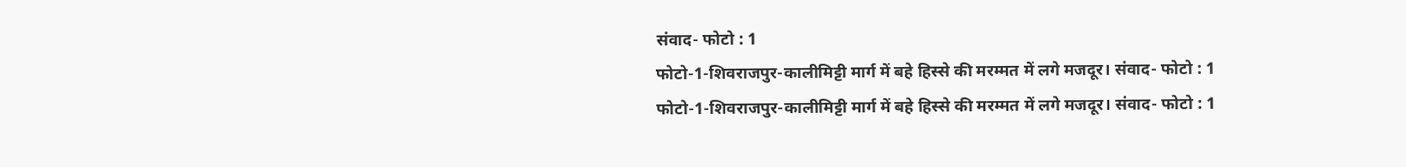संवाद- फोटो : 1
फोटो-1-शिवराजपुर-कालीमिट्टी मार्ग में बहे हिस्से की मरम्मत में लगे मजदूर। संवाद- फोटो : 1
फोटो-1-शिवराजपुर-कालीमिट्टी मार्ग में बहे हिस्से की मरम्मत में लगे मजदूर। संवाद- फोटो : 1